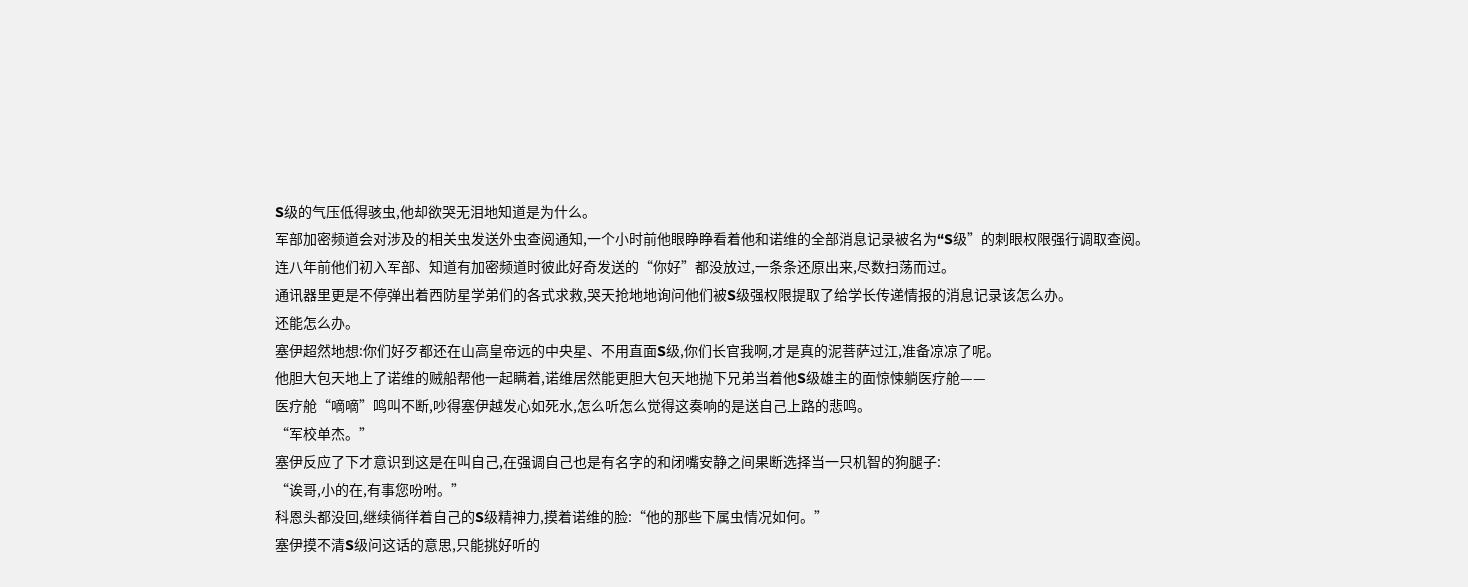S级的气压低得骇虫,他却欲哭无泪地知道是为什么。
军部加密频道会对涉及的相关虫发送外虫查阅通知,一个小时前他眼睁睁看着他和诺维的全部消息记录被名为“S级”的刺眼权限强行调取查阅。
连八年前他们初入军部、知道有加密频道时彼此好奇发送的“你好”都没放过,一条条还原出来,尽数扫荡而过。
通讯器里更是不停弹出着西防星学弟们的各式求救,哭天抢地地询问他们被S级强权限提取了给学长传递情报的消息记录该怎么办。
还能怎么办。
塞伊超然地想:你们好歹都还在山高皇帝远的中央星、不用直面S级,你们长官我啊,才是真的泥菩萨过江,准备凉凉了呢。
他胆大包天地上了诺维的贼船帮他一起瞒着,诺维居然能更胆大包天地抛下兄弟当着他S级雄主的面惊悚躺医疗舱——
医疗舱“嘀嘀”鸣叫不断,吵得塞伊越发心如死水,怎么听怎么觉得这奏响的是送自己上路的悲鸣。
“军校单杰。”
塞伊反应了下才意识到这是在叫自己,在强调自己也是有名字的和闭嘴安静之间果断选择当一只机智的狗腿子:
“诶哥,小的在,有事您吩咐。”
科恩头都没回,继续徜徉着自己的S级精神力,摸着诺维的脸:“他的那些下属虫情况如何。”
塞伊摸不清S级问这话的意思,只能挑好听的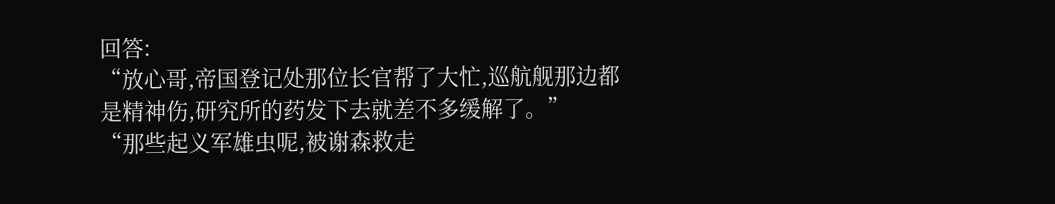回答:
“放心哥,帝国登记处那位长官帮了大忙,巡航舰那边都是精神伤,研究所的药发下去就差不多缓解了。”
“那些起义军雄虫呢,被谢森救走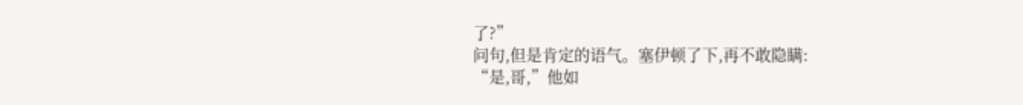了?”
问句,但是肯定的语气。塞伊顿了下,再不敢隐瞒:
“是,哥,”他如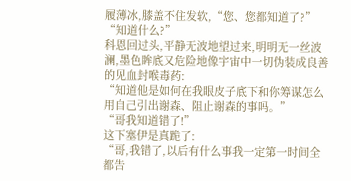履薄冰,膝盖不住发软,“您、您都知道了?”
“知道什么?”
科恩回过头,平静无波地望过来,明明无一丝波澜,墨色眸底又危险地像宇宙中一切伪装成良善的见血封喉毒药:
“知道他是如何在我眼皮子底下和你筹谋怎么用自己引出谢森、阻止谢森的事吗。”
“哥我知道错了!”
这下塞伊是真跪了:
“哥,我错了,以后有什么事我一定第一时间全都告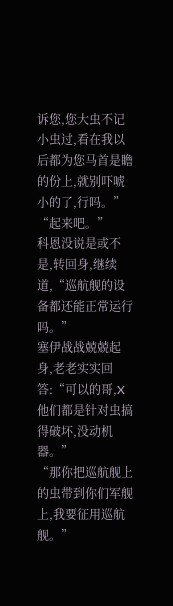诉您,您大虫不记小虫过,看在我以后都为您马首是瞻的份上,就别吓唬小的了,行吗。”
“起来吧。”
科恩没说是或不是,转回身,继续道,“巡航舰的设备都还能正常运行吗。”
塞伊战战兢兢起身,老老实实回答:“可以的哥,X他们都是针对虫搞得破坏,没动机器。”
“那你把巡航舰上的虫带到你们军舰上,我要征用巡航舰。”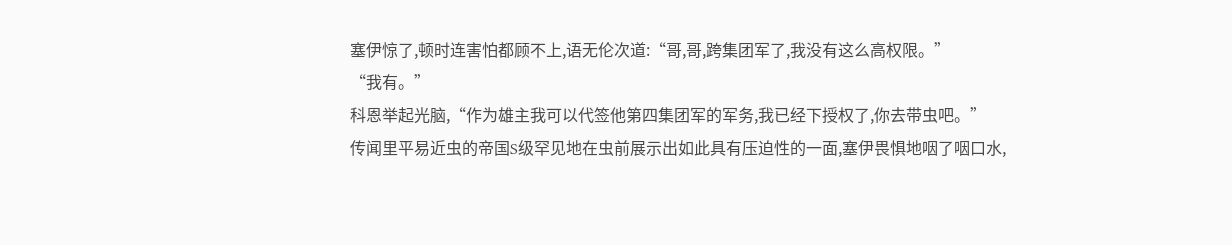塞伊惊了,顿时连害怕都顾不上,语无伦次道:“哥,哥,跨集团军了,我没有这么高权限。”
“我有。”
科恩举起光脑,“作为雄主我可以代签他第四集团军的军务,我已经下授权了,你去带虫吧。”
传闻里平易近虫的帝国S级罕见地在虫前展示出如此具有压迫性的一面,塞伊畏惧地咽了咽口水,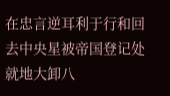在忠言逆耳利于行和回去中央星被帝国登记处就地大卸八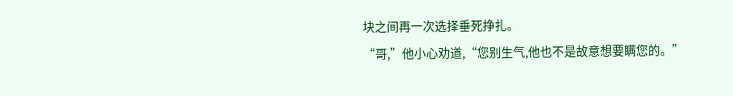块之间再一次选择垂死挣扎。
“哥,”他小心劝道,“您别生气,他也不是故意想要瞒您的。”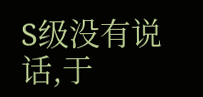S级没有说话,于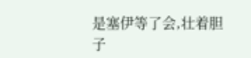是塞伊等了会,壮着胆子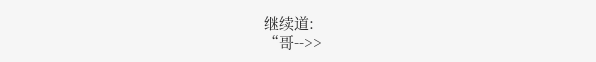继续道:
“哥-->>